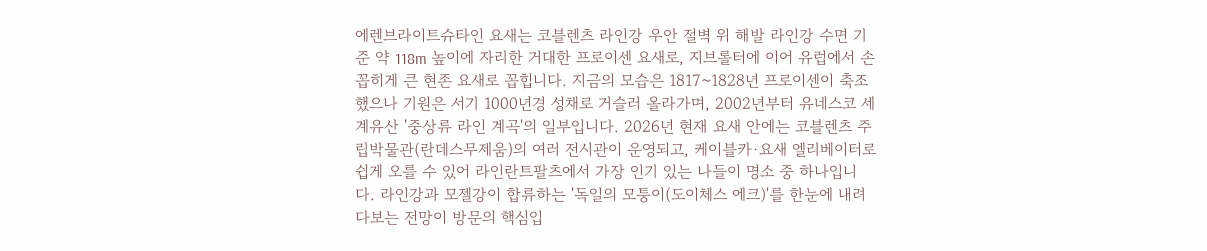에렌브라이트슈타인 요새는 코블렌츠 라인강 우안 절벽 위 해발 라인강 수면 기준 약 118m 높이에 자리한 거대한 프로이센 요새로, 지브롤터에 이어 유럽에서 손꼽히게 큰 현존 요새로 꼽힙니다. 지금의 모습은 1817~1828년 프로이센이 축조했으나 기원은 서기 1000년경 성채로 거슬러 올라가며, 2002년부터 유네스코 세계유산 '중상류 라인 계곡'의 일부입니다. 2026년 현재 요새 안에는 코블렌츠 주립박물관(란데스무제움)의 여러 전시관이 운영되고, 케이블카·요새 엘리베이터로 쉽게 오를 수 있어 라인란트팔츠에서 가장 인기 있는 나들이 명소 중 하나입니다. 라인강과 모젤강이 합류하는 '독일의 모퉁이(도이체스 에크)'를 한눈에 내려다보는 전망이 방문의 핵심입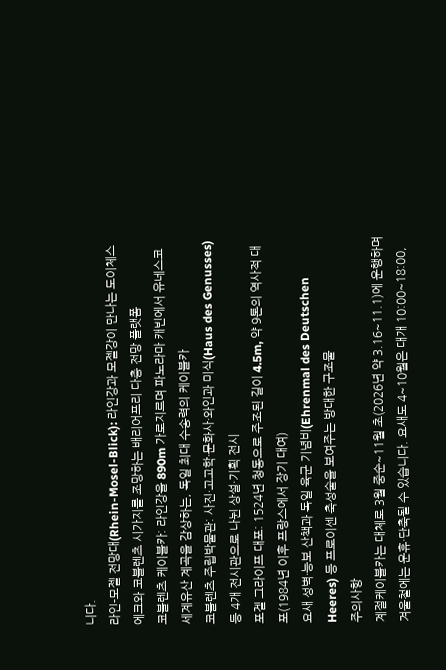니다.
라인-모젤 전망대(Rhein-Mosel-Blick): 라인강과 모젤강이 만나는 도이체스 에크와 코블렌츠 시가지를 조망하는 배리어프리 다층 전망 플랫폼
코블렌츠 케이블카: 라인강을 890m 가로지르며 파노라마 캐빈에서 유네스코 세계유산 계곡을 감상하는, 독일 최대 수송력의 케이블카
코블렌츠 주립박물관: 사진·고고학·문화사·와인과 미식(Haus des Genusses) 등 4개 전시관으로 나뉜 상설·기획 전시
포겔 그라이프 대포: 1524년 청동으로 주조된 길이 4.5m, 약 9톤의 역사적 대포(1984년 이후 프랑스에서 장기 대여)
요새 성벽·능보 산책과 독일 육군 기념비(Ehrenmal des Deutschen Heeres) 등 프로이센 축성술을 보여주는 방대한 구조물
주의사항
계절케이블카는 대체로 3월 중순~11월 초(2026년 약 3.16~11.1)에 운행하며 겨울철에는 운휴·단축될 수 있습니다. 요새도 4~10월은 대개 10:00~18:00,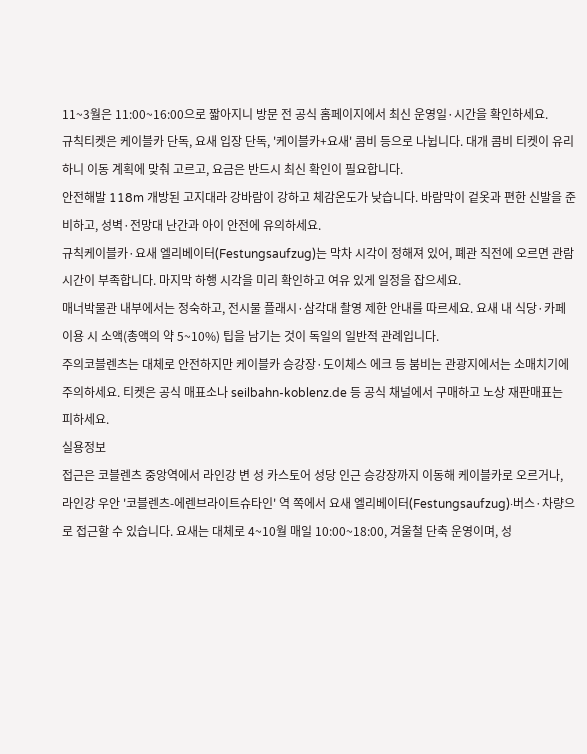11~3월은 11:00~16:00으로 짧아지니 방문 전 공식 홈페이지에서 최신 운영일·시간을 확인하세요.
규칙티켓은 케이블카 단독, 요새 입장 단독, '케이블카+요새' 콤비 등으로 나뉩니다. 대개 콤비 티켓이 유리하니 이동 계획에 맞춰 고르고, 요금은 반드시 최신 확인이 필요합니다.
안전해발 118m 개방된 고지대라 강바람이 강하고 체감온도가 낮습니다. 바람막이 겉옷과 편한 신발을 준비하고, 성벽·전망대 난간과 아이 안전에 유의하세요.
규칙케이블카·요새 엘리베이터(Festungsaufzug)는 막차 시각이 정해져 있어, 폐관 직전에 오르면 관람 시간이 부족합니다. 마지막 하행 시각을 미리 확인하고 여유 있게 일정을 잡으세요.
매너박물관 내부에서는 정숙하고, 전시물 플래시·삼각대 촬영 제한 안내를 따르세요. 요새 내 식당·카페 이용 시 소액(총액의 약 5~10%) 팁을 남기는 것이 독일의 일반적 관례입니다.
주의코블렌츠는 대체로 안전하지만 케이블카 승강장·도이체스 에크 등 붐비는 관광지에서는 소매치기에 주의하세요. 티켓은 공식 매표소나 seilbahn-koblenz.de 등 공식 채널에서 구매하고 노상 재판매표는 피하세요.
실용정보
접근은 코블렌츠 중앙역에서 라인강 변 성 카스토어 성당 인근 승강장까지 이동해 케이블카로 오르거나, 라인강 우안 '코블렌츠-에렌브라이트슈타인' 역 쪽에서 요새 엘리베이터(Festungsaufzug)·버스·차량으로 접근할 수 있습니다. 요새는 대체로 4~10월 매일 10:00~18:00, 겨울철 단축 운영이며, 성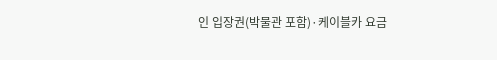인 입장권(박물관 포함)·케이블카 요금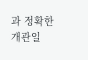과 정확한 개관일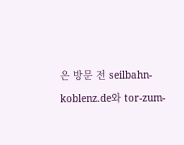은 방문 전 seilbahn-koblenz.de와 tor-zum-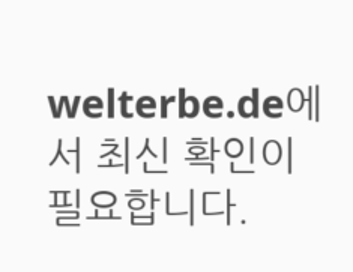welterbe.de에서 최신 확인이 필요합니다.